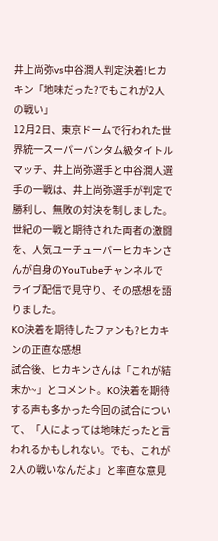井上尚弥vs中谷潤人判定決着!ヒカキン「地味だった?でもこれが2人の戦い」
12月2日、東京ドームで行われた世界統一スーパーバンタム級タイトルマッチ、井上尚弥選手と中谷潤人選手の一戦は、井上尚弥選手が判定で勝利し、無敗の対決を制しました。世紀の一戦と期待された両者の激闘を、人気ユーチューバーヒカキンさんが自身のYouTubeチャンネルでライブ配信で見守り、その感想を語りました。
KO決着を期待したファンも?ヒカキンの正直な感想
試合後、ヒカキンさんは「これが結末か~」とコメント。KO決着を期待する声も多かった今回の試合について、「人によっては地味だったと言われるかもしれない。でも、これが2人の戦いなんだよ」と率直な意見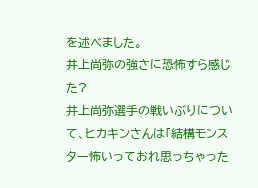を述べました。
井上尚弥の強さに恐怖すら感じた?
井上尚弥選手の戦いぶりについて、ヒカキンさんは「結構モンスター怖いっておれ思っちゃった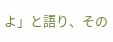よ」と語り、その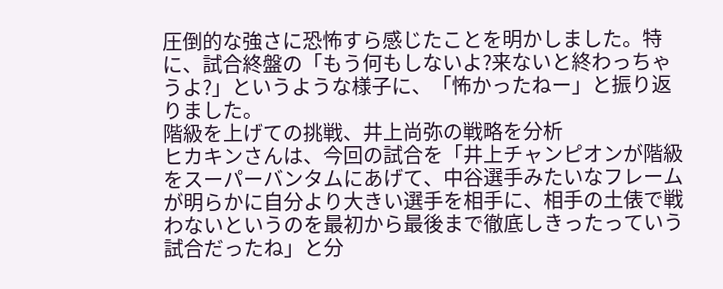圧倒的な強さに恐怖すら感じたことを明かしました。特に、試合終盤の「もう何もしないよ?来ないと終わっちゃうよ?」というような様子に、「怖かったねー」と振り返りました。
階級を上げての挑戦、井上尚弥の戦略を分析
ヒカキンさんは、今回の試合を「井上チャンピオンが階級をスーパーバンタムにあげて、中谷選手みたいなフレームが明らかに自分より大きい選手を相手に、相手の土俵で戦わないというのを最初から最後まで徹底しきったっていう試合だったね」と分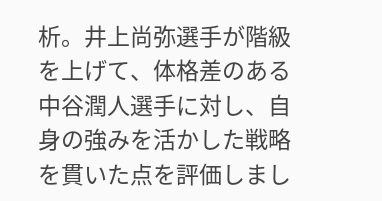析。井上尚弥選手が階級を上げて、体格差のある中谷潤人選手に対し、自身の強みを活かした戦略を貫いた点を評価しまし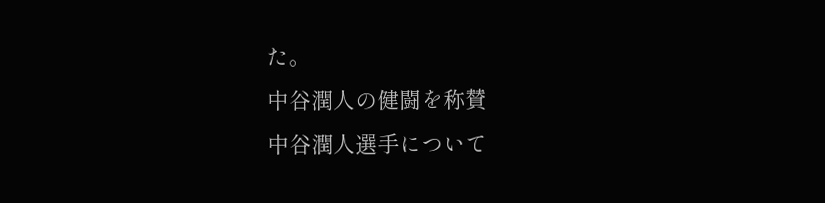た。
中谷潤人の健闘を称賛
中谷潤人選手について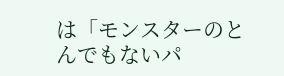は「モンスターのとんでもないパ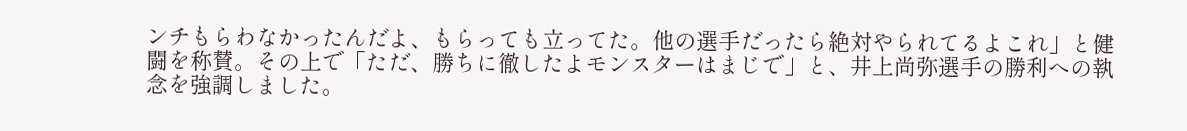ンチもらわなかったんだよ、もらっても立ってた。他の選手だったら絶対やられてるよこれ」と健闘を称賛。その上で「ただ、勝ちに徹したよモンスターはまじで」と、井上尚弥選手の勝利への執念を強調しました。